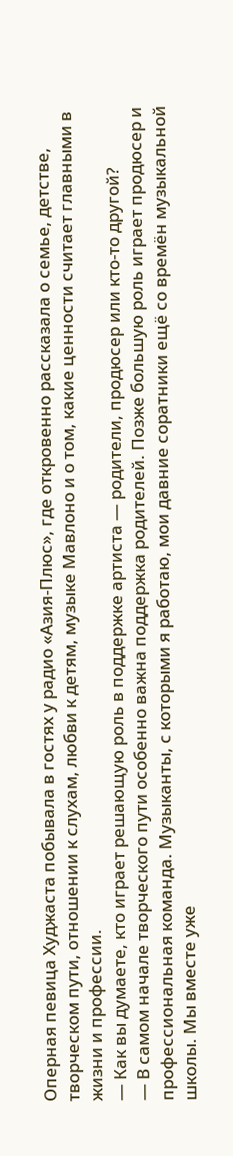Оперная певица Худжаста побывала в гостях у радио «Азия-Плюс», где откровенно рассказала о семье, детстве, творческом пути, отношении к слухам, любви к детям, музыке Мавлоно и о том, какие ценности считает главными в жизни и профессии.
— Как вы думаете, кто играет решающую роль в поддержке артиста — родители, продюсер или кто-то другой?
— В самом начале творческого пути особенно важна поддержка родителей. Позже большую роль играет продюсер и профессиональная команда. Музыканты, с которыми я работаю, мои давние соратники ещё со времён музыкальной школы. Мы вместе уже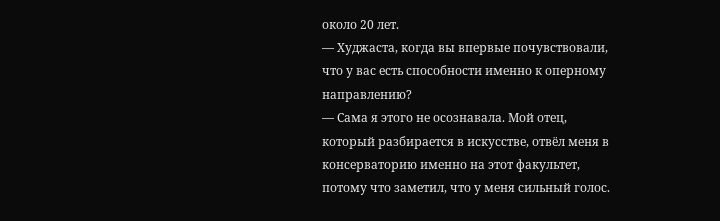около 20 лет.
— Худжаста, когда вы впервые почувствовали, что у вас есть способности именно к оперному направлению?
— Сама я этого не осознавала. Мой отец, который разбирается в искусстве, отвёл меня в консерваторию именно на этот факультет, потому что заметил, что у меня сильный голос.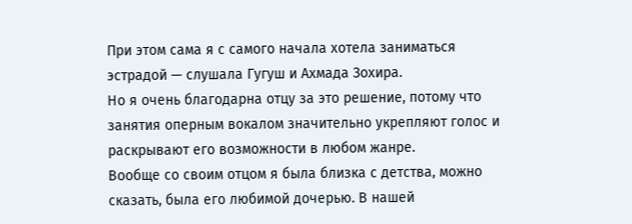При этом сама я с самого начала хотела заниматься эстрадой — слушала Гугуш и Ахмада Зохира.
Но я очень благодарна отцу за это решение, потому что занятия оперным вокалом значительно укрепляют голос и раскрывают его возможности в любом жанре.
Вообще со своим отцом я была близка с детства, можно сказать, была его любимой дочерью. В нашей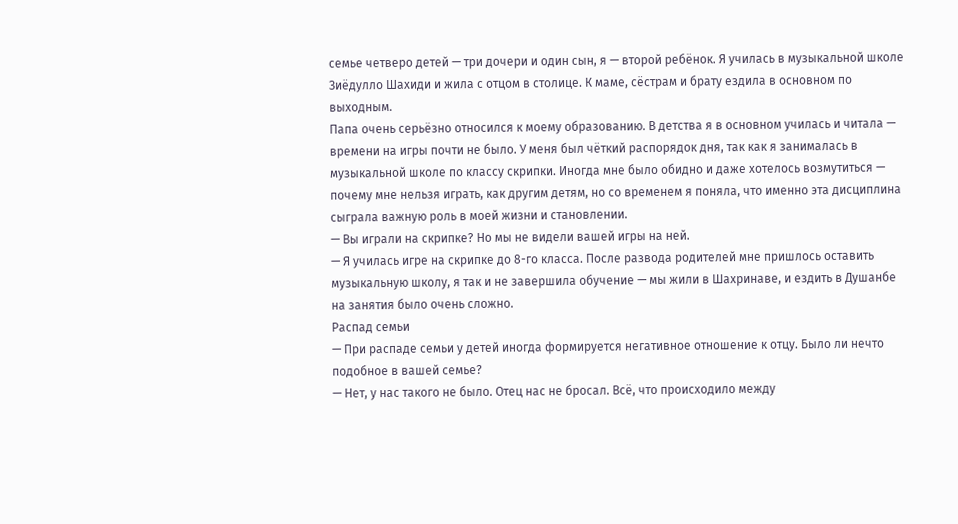семье четверо детей — три дочери и один сын, я — второй ребёнок. Я училась в музыкальной школе Зиёдулло Шахиди и жила с отцом в столице. К маме, сёстрам и брату ездила в основном по выходным.
Папа очень серьёзно относился к моему образованию. В детства я в основном училась и читала — времени на игры почти не было. У меня был чёткий распорядок дня, так как я занималась в музыкальной школе по классу скрипки. Иногда мне было обидно и даже хотелось возмутиться — почему мне нельзя играть, как другим детям, но со временем я поняла, что именно эта дисциплина сыграла важную роль в моей жизни и становлении.
— Вы играли на скрипке? Но мы не видели вашей игры на ней.
— Я училась игре на скрипке до 8-го класса. После развода родителей мне пришлось оставить музыкальную школу, я так и не завершила обучение — мы жили в Шахринаве, и ездить в Душанбе на занятия было очень сложно.
Распад семьи
— При распаде семьи у детей иногда формируется негативное отношение к отцу. Было ли нечто подобное в вашей семье?
— Нет, у нас такого не было. Отец нас не бросал. Всё, что происходило между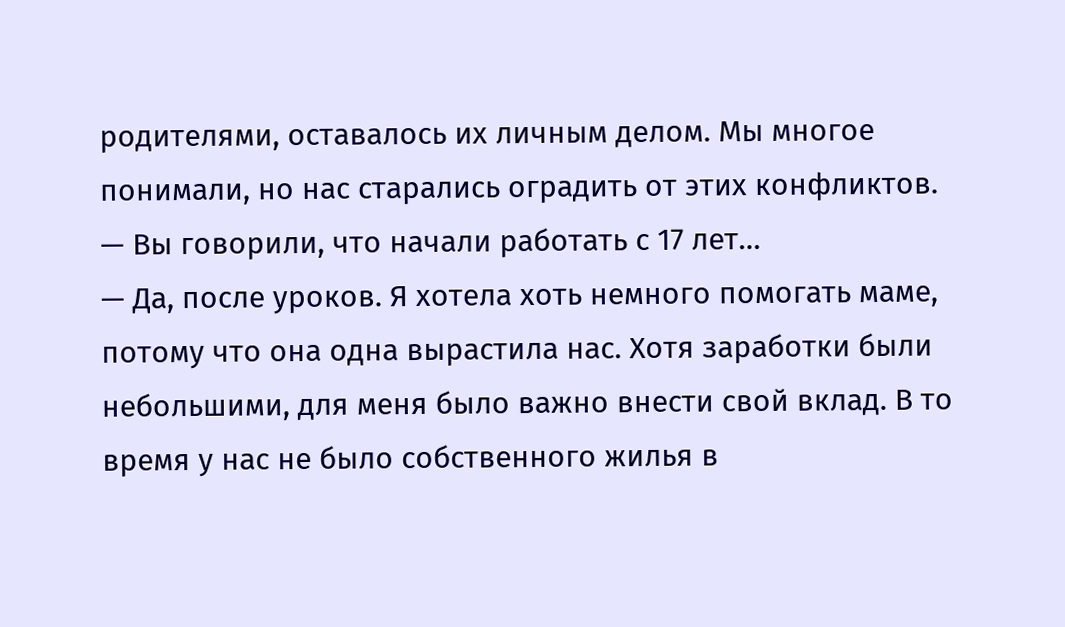родителями, оставалось их личным делом. Мы многое понимали, но нас старались оградить от этих конфликтов.
— Вы говорили, что начали работать с 17 лет…
— Да, после уроков. Я хотела хоть немного помогать маме, потому что она одна вырастила нас. Хотя заработки были небольшими, для меня было важно внести свой вклад. В то время у нас не было собственного жилья в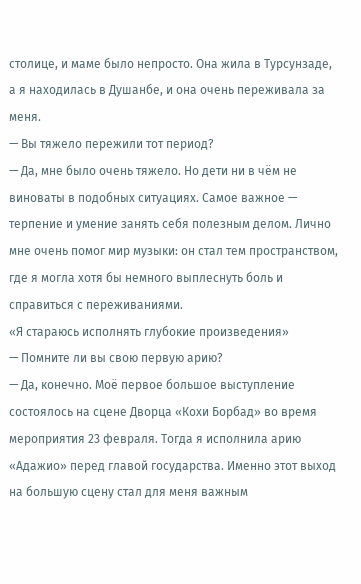столице, и маме было непросто. Она жила в Турсунзаде, а я находилась в Душанбе, и она очень переживала за меня.
— Вы тяжело пережили тот период?
— Да, мне было очень тяжело. Но дети ни в чём не виноваты в подобных ситуациях. Самое важное — терпение и умение занять себя полезным делом. Лично мне очень помог мир музыки: он стал тем пространством, где я могла хотя бы немного выплеснуть боль и справиться с переживаниями.
«Я стараюсь исполнять глубокие произведения»
— Помните ли вы свою первую арию?
— Да, конечно. Моё первое большое выступление состоялось на сцене Дворца «Кохи Борбад» во время мероприятия 23 февраля. Тогда я исполнила арию «Адажио» перед главой государства. Именно этот выход на большую сцену стал для меня важным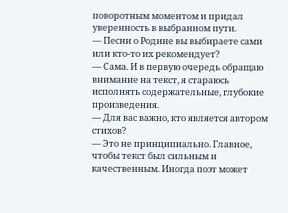поворотным моментом и придал уверенность в выбранном пути.
— Песни о Родине вы выбираете сами или кто-то их рекомендует?
— Сама. И в первую очередь обращаю внимание на текст, я стараюсь исполнять содержательные, глубокие произведения.
— Для вас важно, кто является автором стихов?
— Это не принципиально. Главное, чтобы текст был сильным и качественным. Иногда поэт может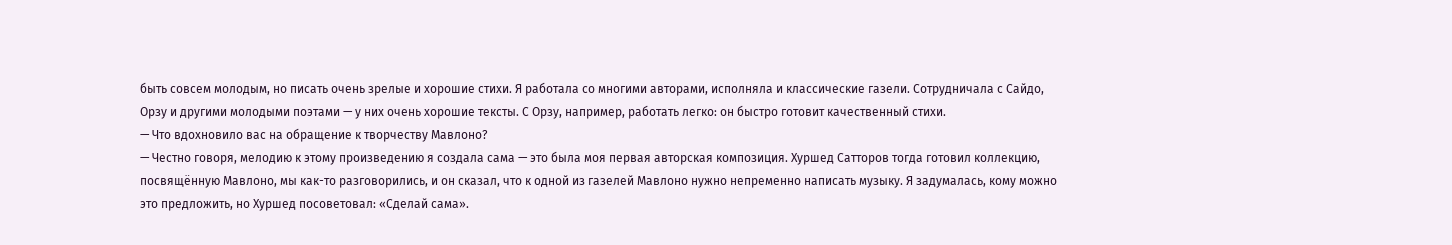быть совсем молодым, но писать очень зрелые и хорошие стихи. Я работала со многими авторами, исполняла и классические газели. Сотрудничала с Сайдо, Орзу и другими молодыми поэтами — у них очень хорошие тексты. С Орзу, например, работать легко: он быстро готовит качественный стихи.
— Что вдохновило вас на обращение к творчеству Мавлоно?
— Честно говоря, мелодию к этому произведению я создала сама — это была моя первая авторская композиция. Хуршед Сатторов тогда готовил коллекцию, посвящённую Мавлоно, мы как-то разговорились, и он сказал, что к одной из газелей Мавлоно нужно непременно написать музыку. Я задумалась, кому можно это предложить, но Хуршед посоветовал: «Сделай сама».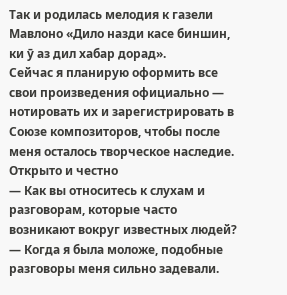Так и родилась мелодия к газели Мавлоно «Дило назди касе биншин, ки ӯ аз дил хабар дорад».
Сейчас я планирую оформить все свои произведения официально — нотировать их и зарегистрировать в Союзе композиторов, чтобы после меня осталось творческое наследие.
Открыто и честно
— Как вы относитесь к слухам и разговорам, которые часто возникают вокруг известных людей?
— Когда я была моложе, подобные разговоры меня сильно задевали.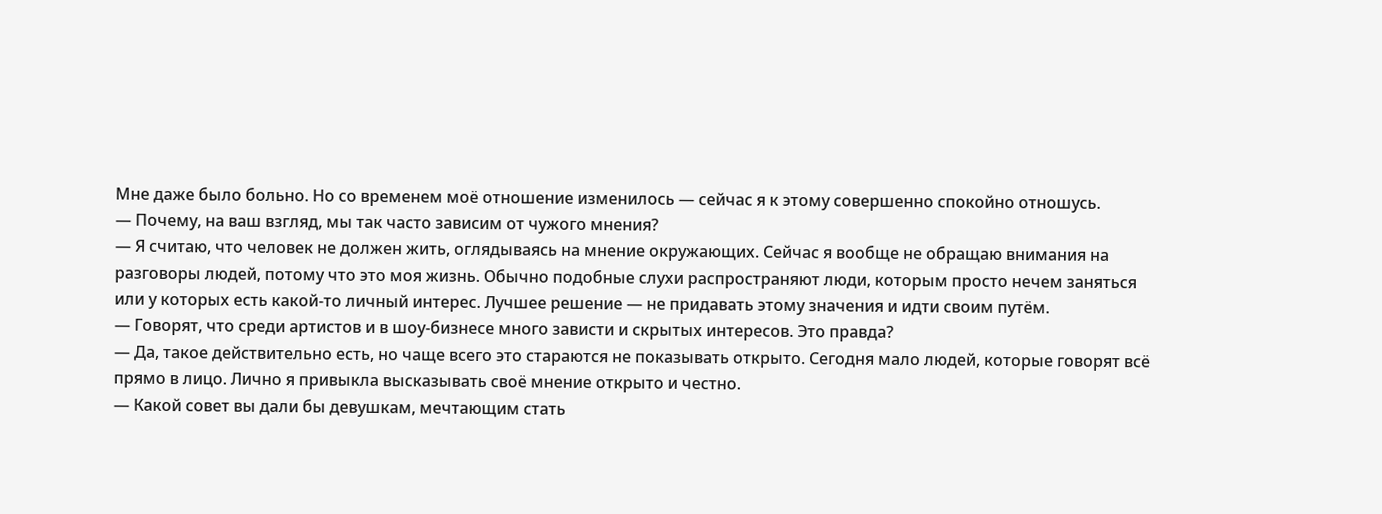Мне даже было больно. Но со временем моё отношение изменилось — сейчас я к этому совершенно спокойно отношусь.
— Почему, на ваш взгляд, мы так часто зависим от чужого мнения?
— Я считаю, что человек не должен жить, оглядываясь на мнение окружающих. Сейчас я вообще не обращаю внимания на разговоры людей, потому что это моя жизнь. Обычно подобные слухи распространяют люди, которым просто нечем заняться или у которых есть какой-то личный интерес. Лучшее решение — не придавать этому значения и идти своим путём.
— Говорят, что среди артистов и в шоу-бизнесе много зависти и скрытых интересов. Это правда?
— Да, такое действительно есть, но чаще всего это стараются не показывать открыто. Сегодня мало людей, которые говорят всё прямо в лицо. Лично я привыкла высказывать своё мнение открыто и честно.
— Какой совет вы дали бы девушкам, мечтающим стать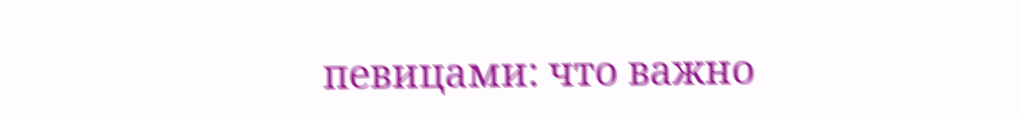певицами: что важно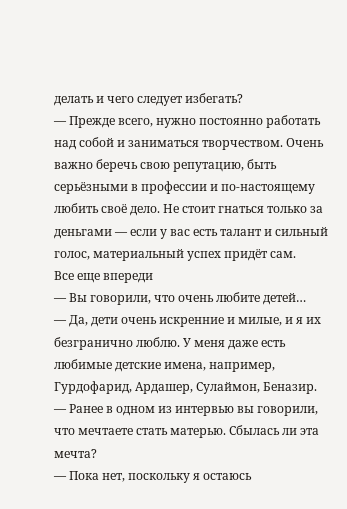делать и чего следует избегать?
— Прежде всего, нужно постоянно работать над собой и заниматься творчеством. Очень важно беречь свою репутацию, быть серьёзными в профессии и по-настоящему любить своё дело. Не стоит гнаться только за деньгами — если у вас есть талант и сильный голос, материальный успех придёт сам.
Все еще впереди
— Вы говорили, что очень любите детей…
— Да, дети очень искренние и милые, и я их безгранично люблю. У меня даже есть любимые детские имена, например, Гурдофарид, Ардашер, Сулаймон, Беназир.
— Ранее в одном из интервью вы говорили, что мечтаете стать матерью. Сбылась ли эта мечта?
— Пока нет, поскольку я остаюсь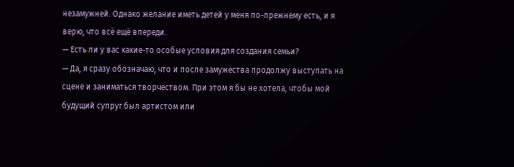незамужней. Однако желание иметь детей у меня по-прежнему есть, и я верю, что всё ещё впереди.
— Есть ли у вас какие-то особые условия для создания семьи?
— Да, я сразу обозначаю, что и после замужества продолжу выступать на сцене и заниматься творчеством. При этом я бы не хотела, чтобы мой будущий супруг был артистом или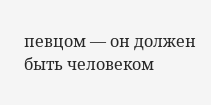певцом — он должен быть человеком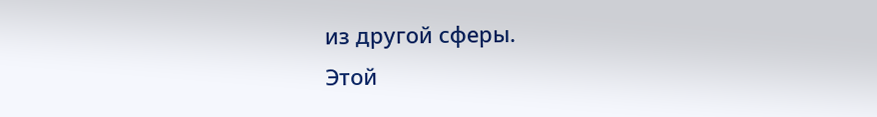из другой сферы.
Этой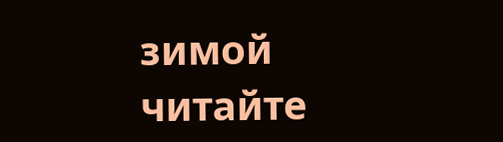зимой читайте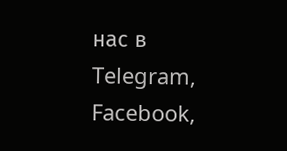нас в Telegram, Facebook,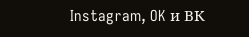Instagram, OK и ВК